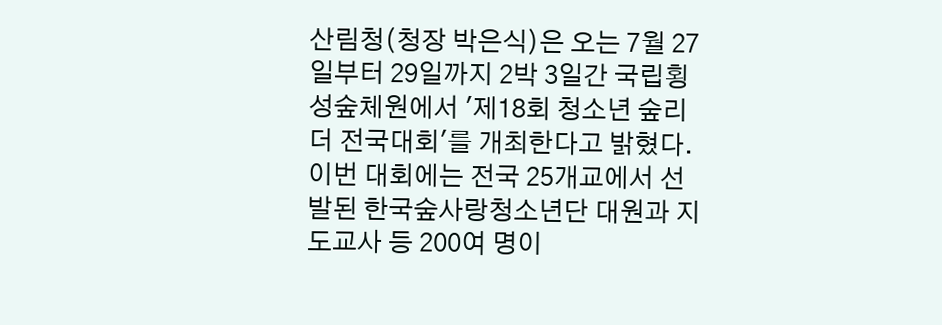산림청(청장 박은식)은 오는 7월 27일부터 29일까지 2박 3일간 국립횡성숲체원에서 '제18회 청소년 숲리더 전국대회'를 개최한다고 밝혔다.
이번 대회에는 전국 25개교에서 선발된 한국숲사랑청소년단 대원과 지도교사 등 200여 명이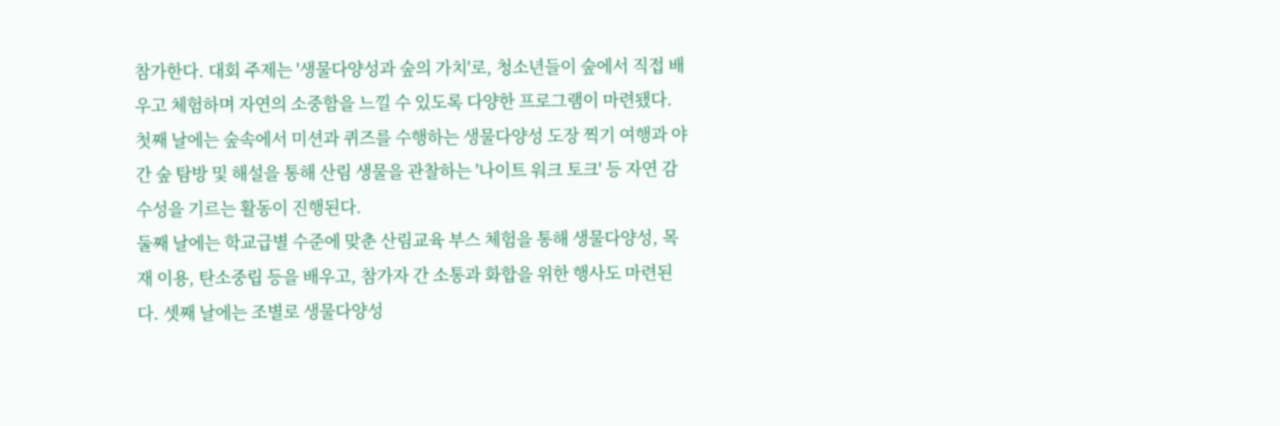참가한다. 대회 주제는 '생물다양성과 숲의 가치'로, 청소년들이 숲에서 직접 배우고 체험하며 자연의 소중함을 느낄 수 있도록 다양한 프로그램이 마련됐다.
첫째 날에는 숲속에서 미션과 퀴즈를 수행하는 생물다양성 도장 찍기 여행과 야간 숲 탐방 및 해설을 통해 산림 생물을 관찰하는 '나이트 워크 토크' 등 자연 감수성을 기르는 활동이 진행된다.
둘째 날에는 학교급별 수준에 맞춘 산림교육 부스 체험을 통해 생물다양성, 목재 이용, 탄소중립 등을 배우고, 참가자 간 소통과 화합을 위한 행사도 마련된다. 셋째 날에는 조별로 생물다양성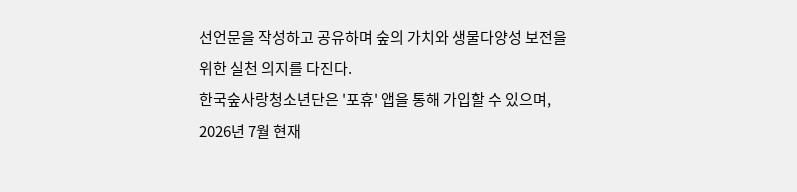선언문을 작성하고 공유하며 숲의 가치와 생물다양성 보전을 위한 실천 의지를 다진다.
한국숲사랑청소년단은 '포휴' 앱을 통해 가입할 수 있으며, 2026년 7월 현재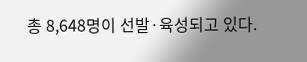총 8,648명이 선발·육성되고 있다.